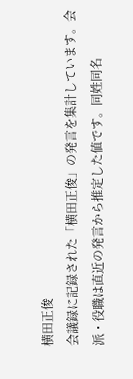横田正俊
会議録に記録された「横田正俊」の発言を集計しています。会派・役職は直近の発言から推定した値です。同姓同名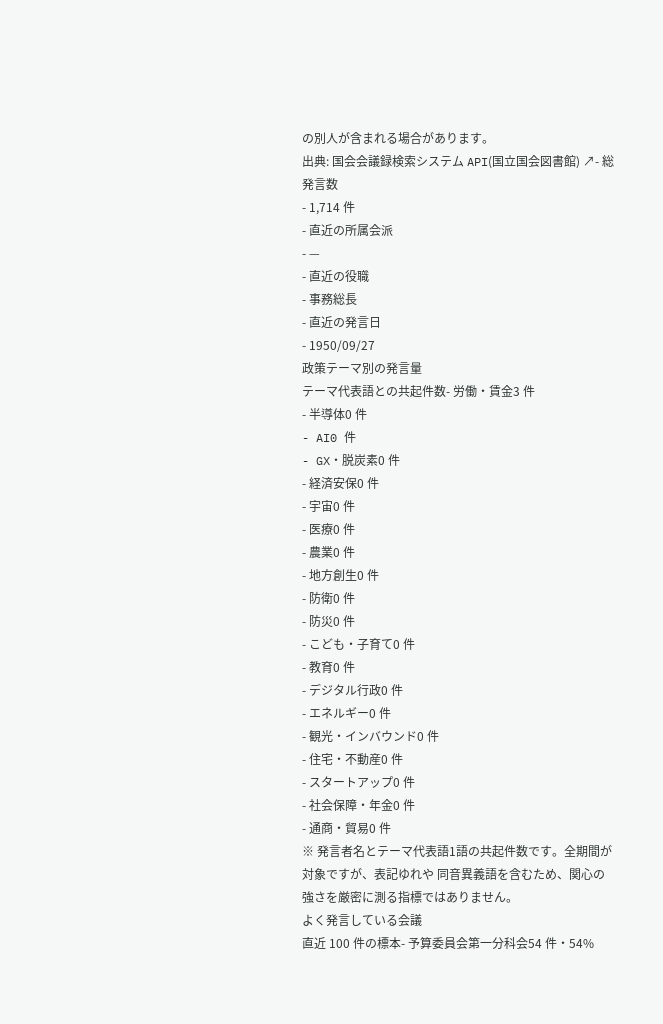の別人が含まれる場合があります。
出典: 国会会議録検索システム API(国立国会図書館) ↗- 総発言数
- 1,714 件
- 直近の所属会派
- —
- 直近の役職
- 事務総長
- 直近の発言日
- 1950/09/27
政策テーマ別の発言量
テーマ代表語との共起件数- 労働・賃金3 件
- 半導体0 件
- AI0 件
- GX・脱炭素0 件
- 経済安保0 件
- 宇宙0 件
- 医療0 件
- 農業0 件
- 地方創生0 件
- 防衛0 件
- 防災0 件
- こども・子育て0 件
- 教育0 件
- デジタル行政0 件
- エネルギー0 件
- 観光・インバウンド0 件
- 住宅・不動産0 件
- スタートアップ0 件
- 社会保障・年金0 件
- 通商・貿易0 件
※ 発言者名とテーマ代表語1語の共起件数です。全期間が対象ですが、表記ゆれや 同音異義語を含むため、関心の強さを厳密に測る指標ではありません。
よく発言している会議
直近 100 件の標本- 予算委員会第一分科会54 件・54%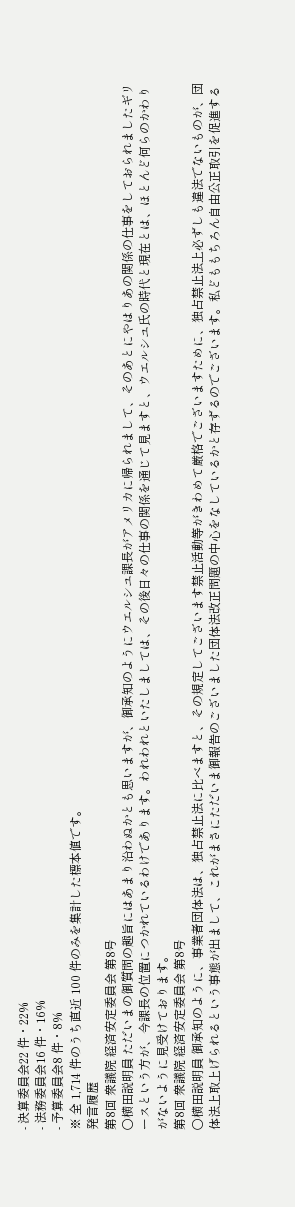- 決算委員会22 件・22%
- 法務委員会16 件・16%
- 予算委員会8 件・8%
※ 全 1,714 件のうち直近 100 件のみを集計した標本値です。
発言履歴
第8回 衆議院 経済安定委員会 第8号
○横田説明員 ただいまの御質問の趣旨にはあまり沿わぬかとも思いますが、御承知のようにウエルシユ課長がアメリカに帰られまして、そのあとにやはりあの関係の仕事をしておられましたギリースという方が、今課長の位置につかれているわけであります。われわれといたしましては、その後日々の仕事の関係を通じて見ますと、ウエルシユ氏の時代と現在とは、ほとんど何らのかわりがないように見受けております。
第8回 衆議院 経済安定委員会 第8号
○横田説明員 御承知のように、事業者団体法は、独占禁止法に比べますと、その規定してございます禁止活動等がきわめて厳格でございますために、独占禁止法上必ずしも違法でないものが、団体法上取上げられるという事態が出まして、これがまさにただいま御報告のございました団体法改正問題の中心をなしているかと存ずるのでございます。私どももちろん自由公正取引を促進する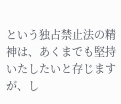という独占禁止法の精神は、あくまでも堅持いたしたいと存じますが、し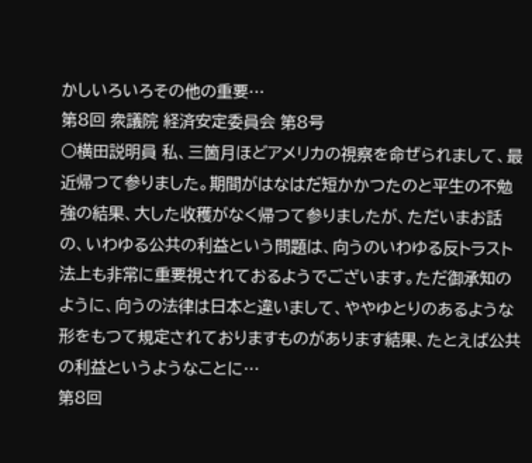かしいろいろその他の重要…
第8回 衆議院 経済安定委員会 第8号
○横田説明員 私、三箇月ほどアメリカの視察を命ぜられまして、最近帰つて参りました。期間がはなはだ短かかつたのと平生の不勉強の結果、大した收穫がなく帰つて参りましたが、ただいまお話の、いわゆる公共の利益という問題は、向うのいわゆる反トラスト法上も非常に重要視されておるようでございます。ただ御承知のように、向うの法律は日本と違いまして、ややゆとりのあるような形をもつて規定されておりますものがあります結果、たとえば公共の利益というようなことに…
第8回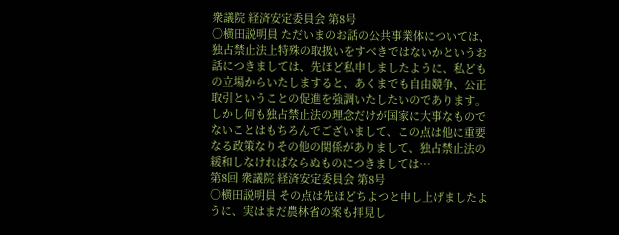衆議院 経済安定委員会 第8号
○横田説明員 ただいまのお話の公共事業体については、独占禁止法上特殊の取扱いをすべきではないかというお話につきましては、先ほど私申しましたように、私どもの立場からいたしますると、あくまでも自由競争、公正取引ということの促進を強調いたしたいのであります。しかし何も独占禁止法の理念だけが国家に大事なものでないことはもちろんでございまして、この点は他に重要なる政策なりその他の関係がありまして、独占禁止法の緩和しなければならぬものにつきましては…
第8回 衆議院 経済安定委員会 第8号
○横田説明員 その点は先ほどちよつと申し上げましたように、実はまだ農林省の案も拝見し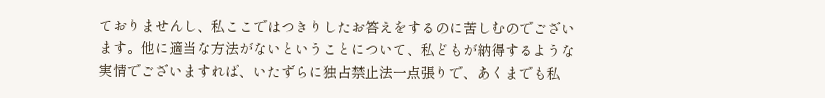ておりませんし、私ここではつきりしたお答えをするのに苦しむのでございます。他に適当な方法がないということについて、私どもが納得するような実情でございますれば、いたずらに独占禁止法一点張りで、あくまでも私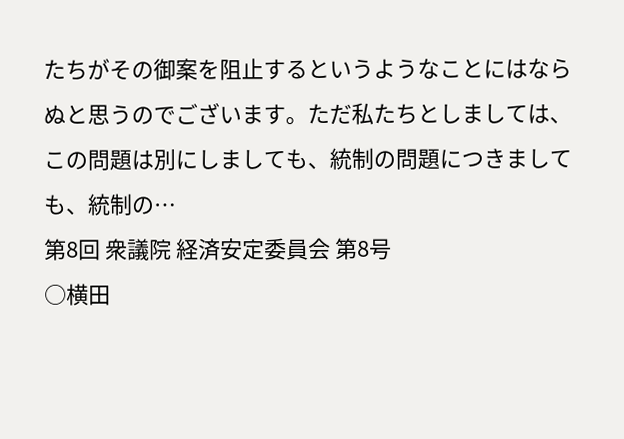たちがその御案を阻止するというようなことにはならぬと思うのでございます。ただ私たちとしましては、この問題は別にしましても、統制の問題につきましても、統制の…
第8回 衆議院 経済安定委員会 第8号
○横田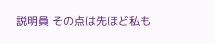説明員 その点は先ほど私も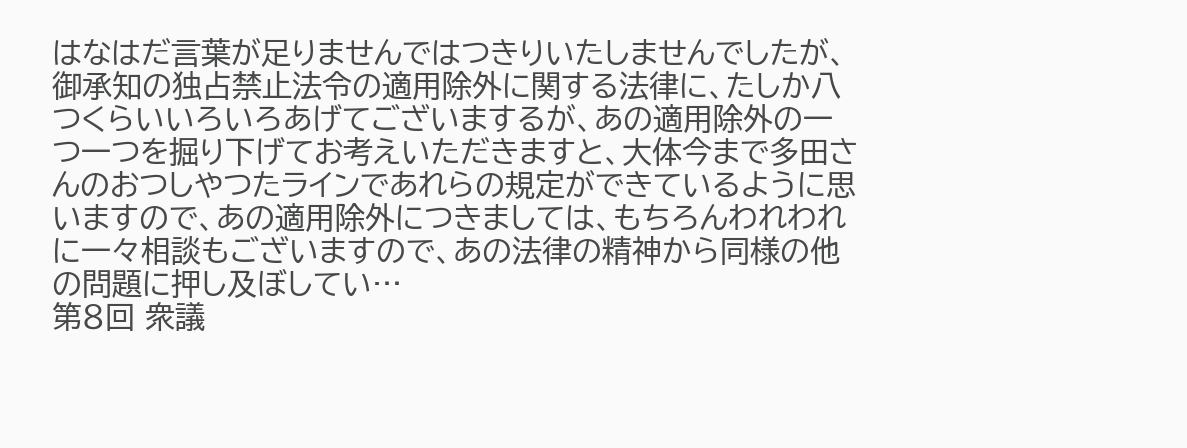はなはだ言葉が足りませんではつきりいたしませんでしたが、御承知の独占禁止法令の適用除外に関する法律に、たしか八つくらいいろいろあげてございまするが、あの適用除外の一つ一つを掘り下げてお考えいただきますと、大体今まで多田さんのおつしやつたラインであれらの規定ができているように思いますので、あの適用除外につきましては、もちろんわれわれに一々相談もございますので、あの法律の精神から同様の他の問題に押し及ぼしてい…
第8回 衆議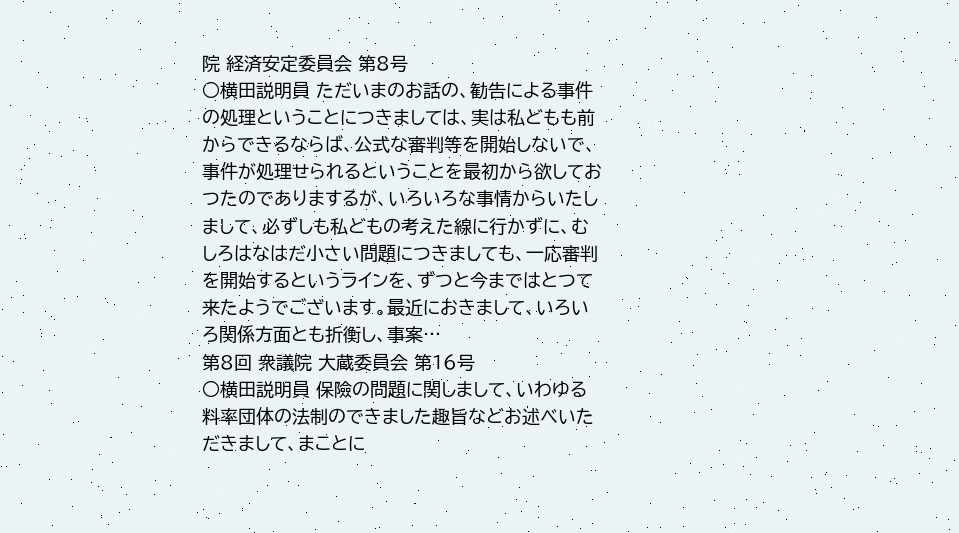院 経済安定委員会 第8号
○横田説明員 ただいまのお話の、勧告による事件の処理ということにつきましては、実は私どもも前からできるならば、公式な審判等を開始しないで、事件が処理せられるということを最初から欲しておつたのでありまするが、いろいろな事情からいたしまして、必ずしも私どもの考えた線に行かずに、むしろはなはだ小さい問題につきましても、一応審判を開始するというラインを、ずつと今まではとつて来たようでございます。最近におきまして、いろいろ関係方面とも折衡し、事案…
第8回 衆議院 大蔵委員会 第16号
○横田説明員 保險の問題に関しまして、いわゆる料率団体の法制のできました趣旨などお述べいただきまして、まことに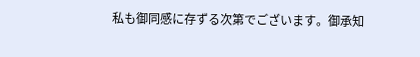私も御同感に存ずる次第でございます。御承知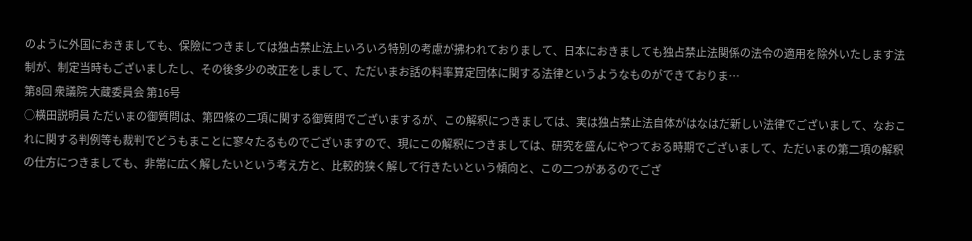のように外国におきましても、保險につきましては独占禁止法上いろいろ特別の考慮が拂われておりまして、日本におきましても独占禁止法関係の法令の適用を除外いたします法制が、制定当時もございましたし、その後多少の改正をしまして、ただいまお話の料率算定団体に関する法律というようなものができておりま…
第8回 衆議院 大蔵委員会 第16号
○横田説明員 ただいまの御質問は、第四條の二項に関する御質問でございまするが、この解釈につきましては、実は独占禁止法自体がはなはだ新しい法律でございまして、なおこれに関する判例等も裁判でどうもまことに寥々たるものでございますので、現にこの解釈につきましては、研究を盛んにやつておる時期でございまして、ただいまの第二項の解釈の仕方につきましても、非常に広く解したいという考え方と、比較的狭く解して行きたいという傾向と、この二つがあるのでござ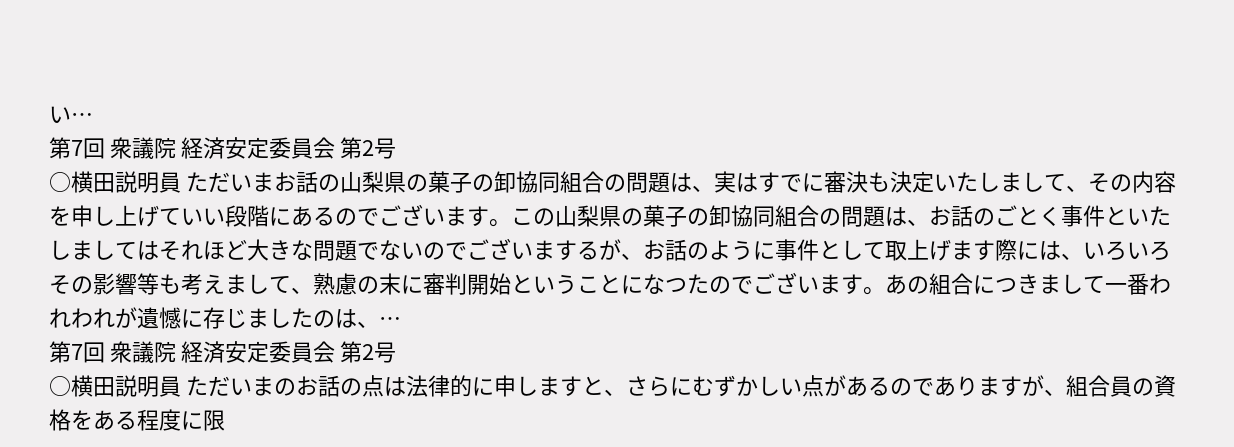い…
第7回 衆議院 経済安定委員会 第2号
○横田説明員 ただいまお話の山梨県の菓子の卸協同組合の問題は、実はすでに審決も決定いたしまして、その内容を申し上げていい段階にあるのでございます。この山梨県の菓子の卸協同組合の問題は、お話のごとく事件といたしましてはそれほど大きな問題でないのでございまするが、お話のように事件として取上げます際には、いろいろその影響等も考えまして、熟慮の末に審判開始ということになつたのでございます。あの組合につきまして一番われわれが遺憾に存じましたのは、…
第7回 衆議院 経済安定委員会 第2号
○横田説明員 ただいまのお話の点は法律的に申しますと、さらにむずかしい点があるのでありますが、組合員の資格をある程度に限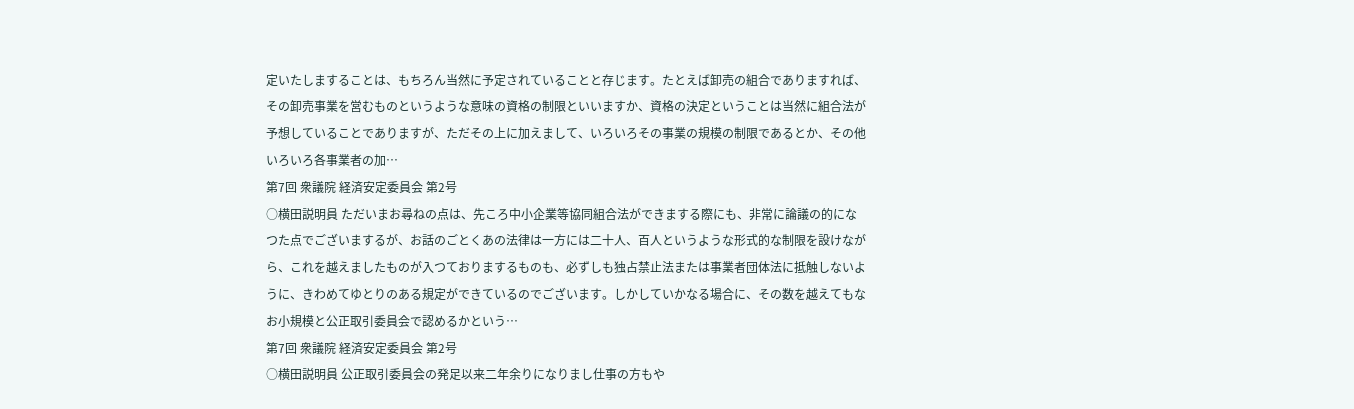定いたしますることは、もちろん当然に予定されていることと存じます。たとえば卸売の組合でありますれば、その卸売事業を営むものというような意味の資格の制限といいますか、資格の決定ということは当然に組合法が予想していることでありますが、ただその上に加えまして、いろいろその事業の規模の制限であるとか、その他いろいろ各事業者の加…
第7回 衆議院 経済安定委員会 第2号
○横田説明員 ただいまお尋ねの点は、先ころ中小企業等協同組合法ができまする際にも、非常に論議の的になつた点でございまするが、お話のごとくあの法律は一方には二十人、百人というような形式的な制限を設けながら、これを越えましたものが入つておりまするものも、必ずしも独占禁止法または事業者団体法に抵触しないように、きわめてゆとりのある規定ができているのでございます。しかしていかなる場合に、その数を越えてもなお小規模と公正取引委員会で認めるかという…
第7回 衆議院 経済安定委員会 第2号
○横田説明員 公正取引委員会の発足以来二年余りになりまし仕事の方もや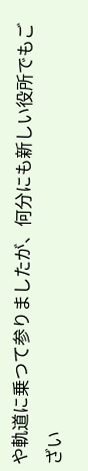や軌道に乗つて参りましたが、何分にも新しい役所でもござい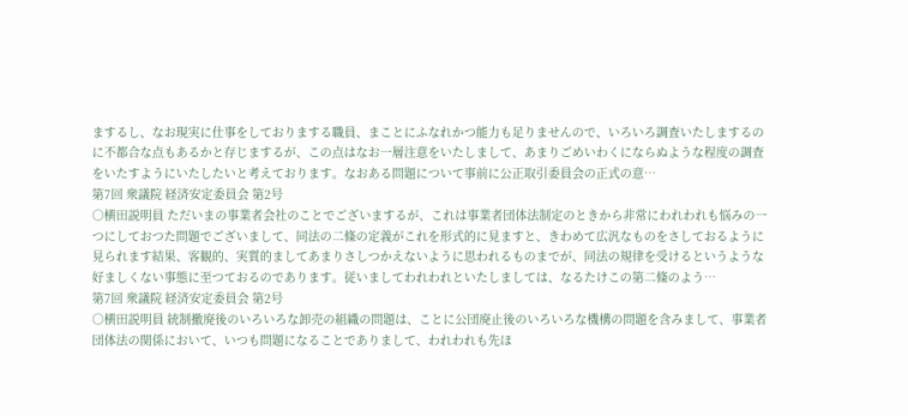まするし、なお現実に仕事をしておりまする職員、まことにふなれかつ能力も足りませんので、いろいろ調査いたしまするのに不都合な点もあるかと存じまするが、この点はなお一層注意をいたしまして、あまりごめいわくにならぬような程度の調査をいたすようにいたしたいと考えております。なおある問題について事前に公正取引委員会の正式の意…
第7回 衆議院 経済安定委員会 第2号
○横田説明員 ただいまの事業者会社のことでございまするが、これは事業者団体法制定のときから非常にわれわれも悩みの一つにしておつた問題でございまして、同法の二條の定義がこれを形式的に見ますと、きわめて広汎なものをさしておるように見られます結果、客観的、実質的ましてあまりさしつかえないように思われるものまでが、同法の規律を受けるというような好ましくない事態に至つておるのであります。従いましてわれわれといたしましては、なるたけこの第二條のよう…
第7回 衆議院 経済安定委員会 第2号
○横田説明員 統制撤廃後のいろいろな卸売の組織の問題は、ことに公団廃止後のいろいろな機構の問題を含みまして、事業者団体法の関係において、いつも問題になることでありまして、われわれも先ほ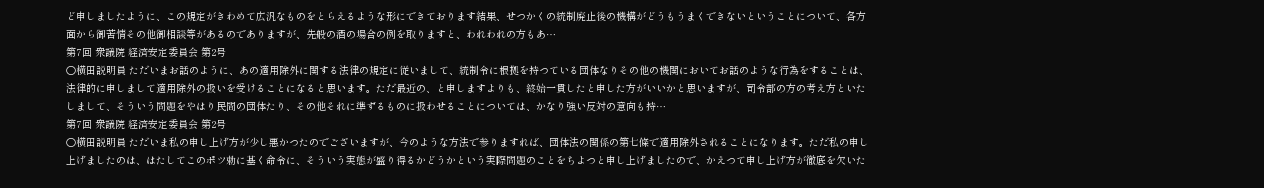ど申しましたように、この規定がきわめて広汎なものをとらえるような形にできております結果、せつかくの統制廃止後の機構がどうもうまくできないということについて、各方面から御苦情その他御相談等があるのでありますが、先般の酒の場合の例を取りますと、われわれの方もあ…
第7回 衆議院 経済安定委員会 第2号
○横田説明員 ただいまお話のように、あの適用除外に関する法律の規定に従いまして、統制令に根拠を持つている団体なりその他の機関においてお話のような行為をすることは、法律的に申しまして適用除外の扱いを受けることになると思います。ただ最近の、と申しますよりも、終始一貫したと申した方がいいかと思いますが、司令部の方の考え方といたしまして、そういう問題をやはり民間の団体たり、その他それに準ずるものに扱わせることについては、かなり強い反対の意向も持…
第7回 衆議院 経済安定委員会 第2号
○横田説明員 ただいま私の申し上げ方が少し悪かつたのでございますが、今のような方法で参りますれば、団体法の関係の第七條で適用除外されることになります。ただ私の申し上げましたのは、はたしてこのポツ勅に基く命令に、そういう実態が盛り得るかどうかという実際問題のことをちよつと申し上げましたので、かえつて申し上げ方が徹底を欠いた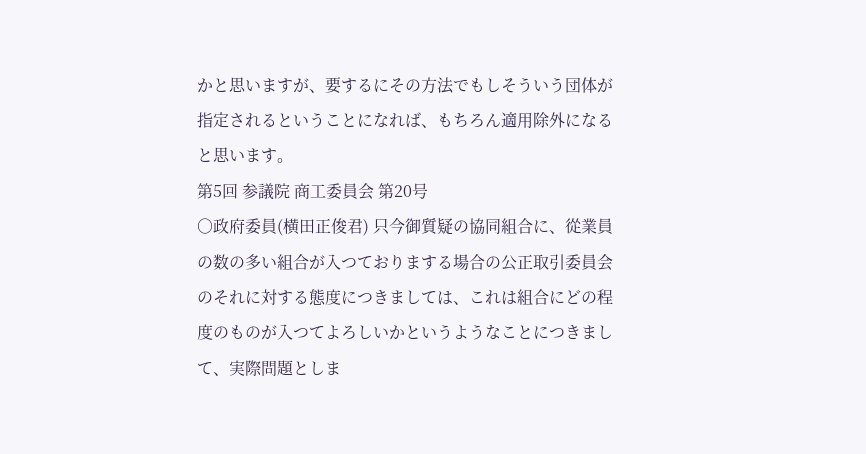かと思いますが、要するにその方法でもしそういう団体が指定されるということになれば、もちろん適用除外になると思います。
第5回 参議院 商工委員会 第20号
○政府委員(横田正俊君) 只今御質疑の協同組合に、從業員の数の多い組合が入つておりまする場合の公正取引委員会のそれに対する態度につきましては、これは組合にどの程度のものが入つてよろしいかというようなことにつきまして、実際問題としま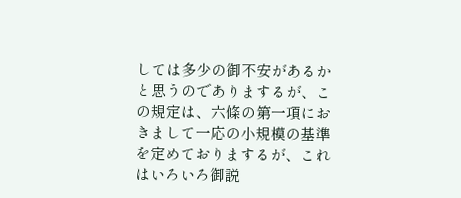しては多少の御不安があるかと思うのでありまするが、この規定は、六條の第一項におきまして一応の小規模の基準を定めておりまするが、これはいろいろ御説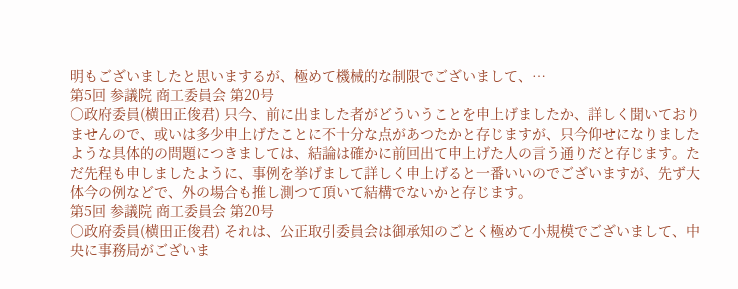明もございましたと思いまするが、極めて機械的な制限でございまして、…
第5回 参議院 商工委員会 第20号
○政府委員(横田正俊君) 只今、前に出ました者がどういうことを申上げましたか、詳しく聞いておりませんので、或いは多少申上げたことに不十分な点があつたかと存じますが、只今仰せになりましたような具体的の問題につきましては、結論は確かに前回出て申上げた人の言う通りだと存じます。ただ先程も申しましたように、事例を挙げまして詳しく申上げると一番いいのでございますが、先ず大体今の例などで、外の場合も推し測つて頂いて結構でないかと存じます。
第5回 参議院 商工委員会 第20号
○政府委員(横田正俊君) それは、公正取引委員会は御承知のごとく極めて小規模でございまして、中央に事務局がございま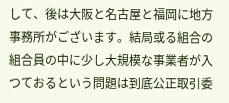して、後は大阪と名古屋と福岡に地方事務所がございます。結局或る組合の組合員の中に少し大規模な事業者が入つておるという問題は到底公正取引委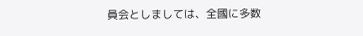員会としましては、全國に多数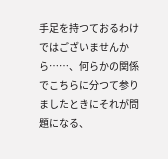手足を持つておるわけではございませんから……、何らかの関係でこちらに分つて参りましたときにそれが問題になる、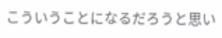こういうことになるだろうと思い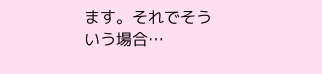ます。それでそういう場合…